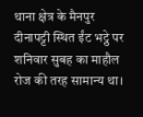थाना क्षेत्र के मैनपुर दीनापट्टी स्थित ईंट भट्ठे पर शनिवार सुबह का माहौल रोज की तरह सामान्य था।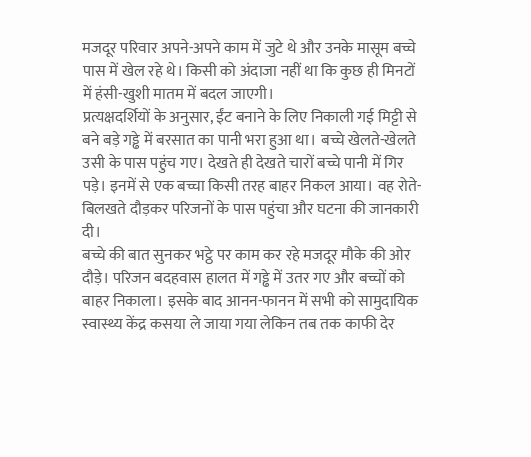मजदूर परिवार अपने-अपने काम में जुटे थे और उनके मासूम बच्चे पास में खेल रहे थे। किसी को अंदाजा नहीं था कि कुछ ही मिनटों में हंसी-खुशी मातम में बदल जाएगी।
प्रत्यक्षदर्शियों के अनुसार, ईंट बनाने के लिए निकाली गई मिट्टी से बने बड़े गड्ढे में बरसात का पानी भरा हुआ था। बच्चे खेलते-खेलते उसी के पास पहुंच गए। देखते ही देखते चारों बच्चे पानी में गिर पड़े। इनमें से एक बच्चा किसी तरह बाहर निकल आया। वह रोते-बिलखते दौड़कर परिजनों के पास पहुंचा और घटना की जानकारी दी।
बच्चे की बात सुनकर भट्ठे पर काम कर रहे मजदूर मौके की ओर दौड़े। परिजन बदहवास हालत में गड्ढे में उतर गए और बच्चों को बाहर निकाला। इसके बाद आनन-फानन में सभी को सामुदायिक स्वास्थ्य केंद्र कसया ले जाया गया लेकिन तब तक काफी देर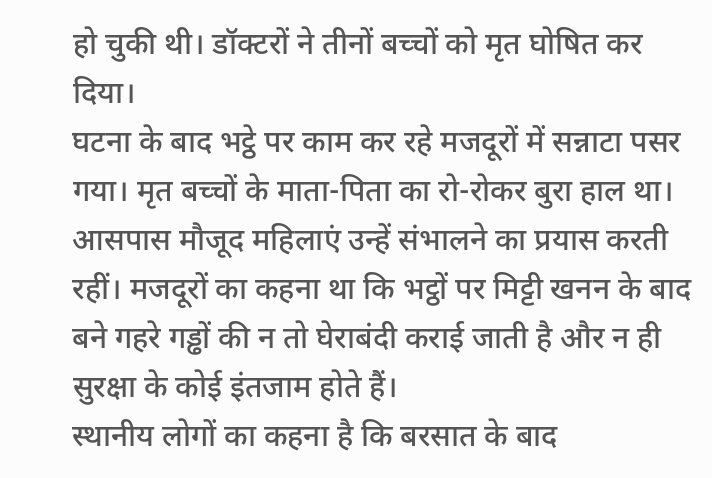हो चुकी थी। डॉक्टरों ने तीनों बच्चों को मृत घोषित कर दिया।
घटना के बाद भट्ठे पर काम कर रहे मजदूरों में सन्नाटा पसर गया। मृत बच्चों के माता-पिता का रो-रोकर बुरा हाल था। आसपास मौजूद महिलाएं उन्हें संभालने का प्रयास करती रहीं। मजदूरों का कहना था कि भट्ठों पर मिट्टी खनन के बाद बने गहरे गड्ढों की न तो घेराबंदी कराई जाती है और न ही सुरक्षा के कोई इंतजाम होते हैं।
स्थानीय लोगों का कहना है कि बरसात के बाद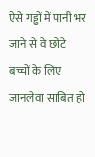ऐसे गड्ढों में पानी भर जाने से वे छोटे बच्चों के लिए जानलेवा साबित हो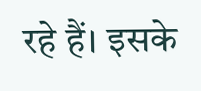रहे हैं। इसके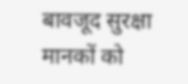बावजूद सुरक्षा मानकों को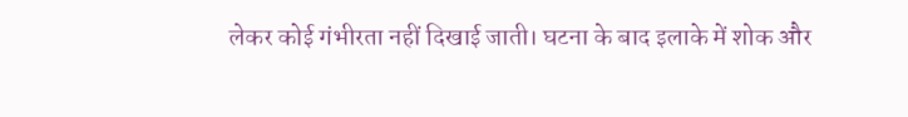लेकर कोई गंभीरता नहीं दिखाई जाती। घटना के बाद इलाके में शोक और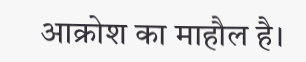आक्रोश का माहौल है।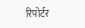रिपोर्टर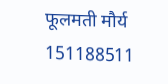फूलमती मौर्य 151188511